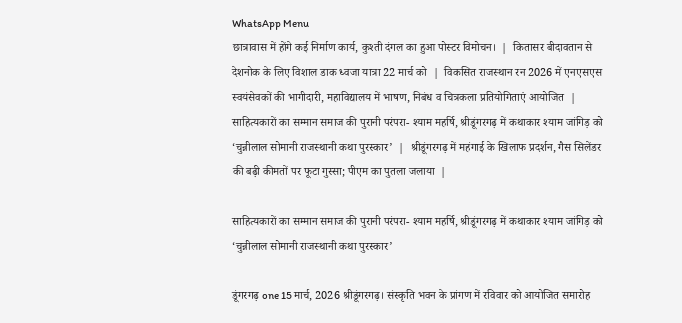WhatsApp Menu
छात्रावास में होंगे कई निर्माण कार्य, कुश्ती दंगल का हुआ पोस्टर विमोचन।  |  कितासर बीदावतान से देशनोक के लिए विशाल डाक ध्वजा यात्रा 22 मार्च को  |  विकसित राजस्थान रन 2026 में एनएसएस स्वयंसेवकों की भागीदारी, महाविद्यालय में भाषण, निबंध व चित्रकला प्रतियोगिताएं आयोजित  |  साहित्यकारों का सम्मान समाज की पुरानी परंपरा- श्याम महर्षि, श्रीडूंगरगढ़ में कथाकार श्याम जांगिड़ को ‘चुन्नीलाल सोमानी राजस्थानी कथा पुरस्कार’  |  श्रीडूंगरगढ़ में महंगाई के खिलाफ प्रदर्शन, गैस सिलेंडर की बढ़ी कीमतों पर फूटा गुस्सा; पीएम का पुतला जलाया  |

साहित्यकारों का सम्मान समाज की पुरानी परंपरा- श्याम महर्षि, श्रीडूंगरगढ़ में कथाकार श्याम जांगिड़ को ‘चुन्नीलाल सोमानी राजस्थानी कथा पुरस्कार’

डूंगरगढ़ one 15 मार्च, 2026 श्रीडूंगरगढ़। संस्कृति भवन के प्रांगण में रविवार को आयोजित समारोह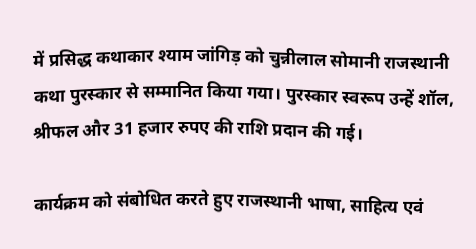में प्रसिद्ध कथाकार श्याम जांगिड़ को चुन्नीलाल सोमानी राजस्थानी कथा पुरस्कार से सम्मानित किया गया। पुरस्कार स्वरूप उन्हें शॉल, श्रीफल और 31 हजार रुपए की राशि प्रदान की गई।

कार्यक्रम को संबोधित करते हुए राजस्थानी भाषा, साहित्य एवं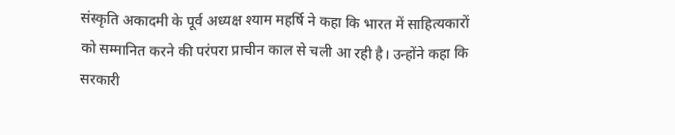संस्कृति अकादमी के पूर्व अध्यक्ष श्याम महर्षि ने कहा कि भारत में साहित्यकारों को सम्मानित करने की परंपरा प्राचीन काल से चली आ रही है। उन्होंने कहा कि सरकारी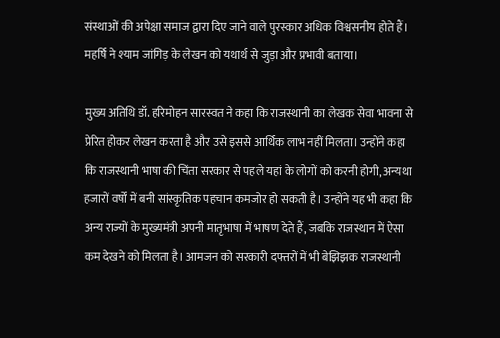संस्थाओं की अपेक्षा समाज द्वारा दिए जाने वाले पुरस्कार अधिक विश्वसनीय होते हैं। महर्षि ने श्याम जांगिड़ के लेखन को यथार्थ से जुड़ा और प्रभावी बताया।

मुख्य अतिथि डॉ. हरिमोहन सारस्वत ने कहा कि राजस्थानी का लेखक सेवा भावना से प्रेरित होकर लेखन करता है और उसे इससे आर्थिक लाभ नहीं मिलता। उन्होंने कहा कि राजस्थानी भाषा की चिंता सरकार से पहले यहां के लोगों को करनी होगी, अन्यथा हजारों वर्षों में बनी सांस्कृतिक पहचान कमजोर हो सकती है। उन्होंने यह भी कहा कि अन्य राज्यों के मुख्यमंत्री अपनी मातृभाषा में भाषण देते हैं, जबकि राजस्थान में ऐसा कम देखने को मिलता है। आमजन को सरकारी दफ्तरों में भी बेझिझक राजस्थानी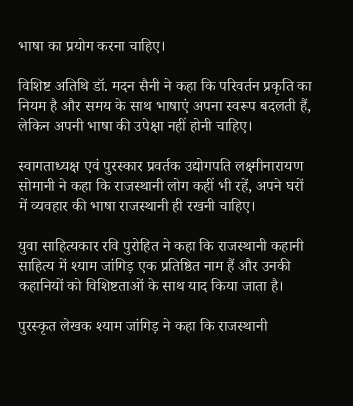भाषा का प्रयोग करना चाहिए।

विशिष्ट अतिथि डॉ. मदन सैनी ने कहा कि परिवर्तन प्रकृति का नियम है और समय के साथ भाषाएं अपना स्वरूप बदलती हैं, लेकिन अपनी भाषा की उपेक्षा नहीं होनी चाहिए।

स्वागताध्यक्ष एवं पुरस्कार प्रवर्तक उद्योगपति लक्ष्मीनारायण सोमानी ने कहा कि राजस्थानी लोग कहीं भी रहें, अपने घरों में व्यवहार की भाषा राजस्थानी ही रखनी चाहिए।

युवा साहित्यकार रवि पुरोहित ने कहा कि राजस्थानी कहानी साहित्य में श्याम जांगिड़ एक प्रतिष्ठित नाम हैं और उनकी कहानियों को विशिष्टताओं के साथ याद किया जाता है।

पुरस्कृत लेखक श्याम जांगिड़ ने कहा कि राजस्थानी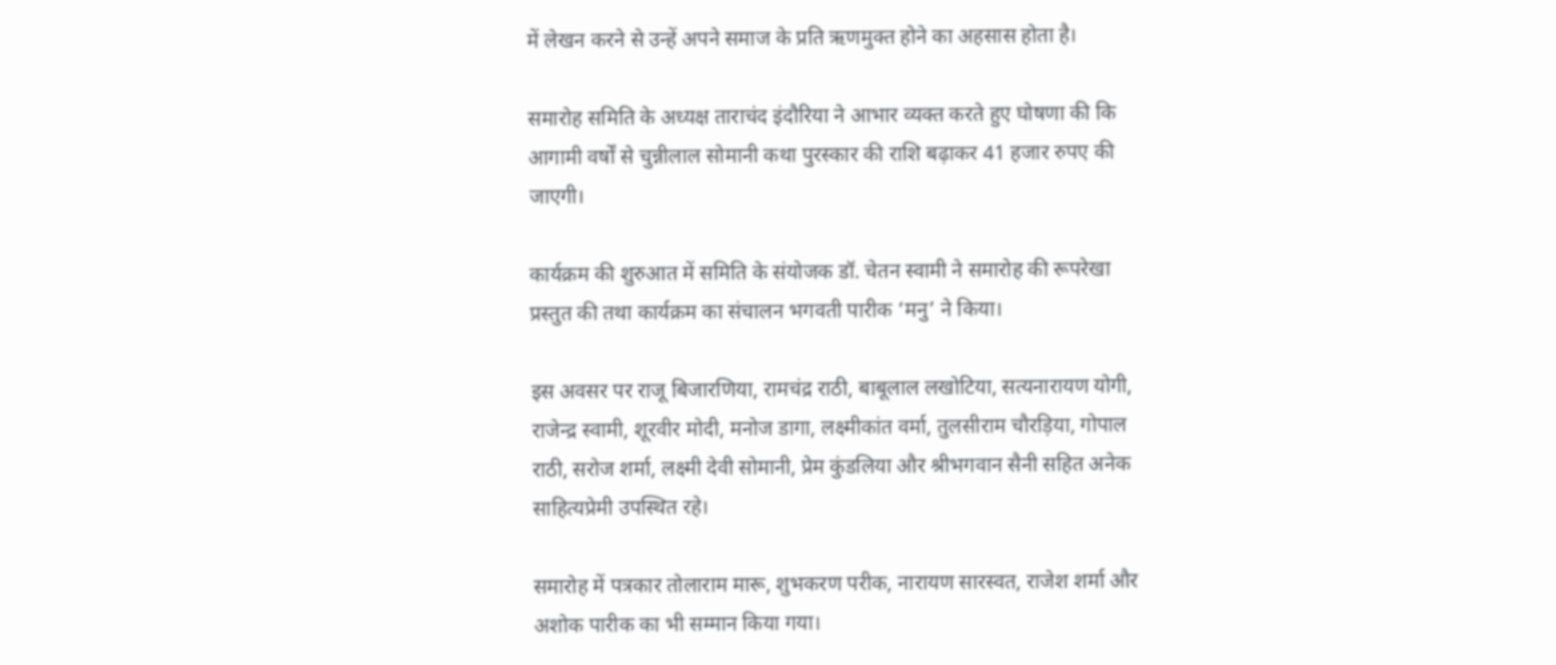में लेखन करने से उन्हें अपने समाज के प्रति ऋणमुक्त होने का अहसास होता है।

समारोह समिति के अध्यक्ष ताराचंद इंदौरिया ने आभार व्यक्त करते हुए घोषणा की कि आगामी वर्षों से चुन्नीलाल सोमानी कथा पुरस्कार की राशि बढ़ाकर 41 हजार रुपए की जाएगी।

कार्यक्रम की शुरुआत में समिति के संयोजक डॉ. चेतन स्वामी ने समारोह की रूपरेखा प्रस्तुत की तथा कार्यक्रम का संचालन भगवती पारीक ‘मनु’ ने किया।

इस अवसर पर राजू बिजारणिया, रामचंद्र राठी, बाबूलाल लखोटिया, सत्यनारायण योगी, राजेन्द्र स्वामी, शूरवीर मोदी, मनोज डागा, लक्ष्मीकांत वर्मा, तुलसीराम चौरड़िया, गोपाल राठी, सरोज शर्मा, लक्ष्मी देवी सोमानी, प्रेम कुंडलिया और श्रीभगवान सैनी सहित अनेक साहित्यप्रेमी उपस्थित रहे।

समारोह में पत्रकार तोलाराम मारू, शुभकरण परीक, नारायण सारस्वत, राजेश शर्मा और अशोक पारीक का भी सम्मान किया गया।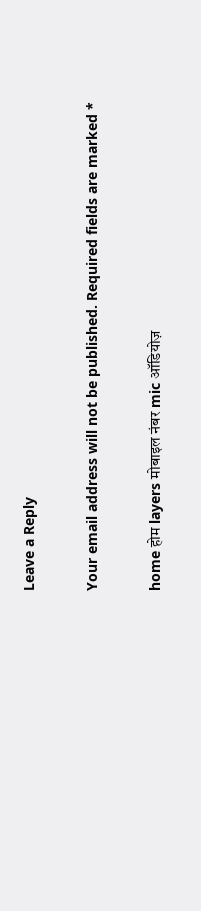Leave a Reply

Your email address will not be published. Required fields are marked *

home होम layers मोबाइल नंबर mic ऑडियोज़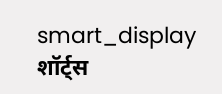smart_display शॉर्ट्स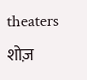theaters शोज़